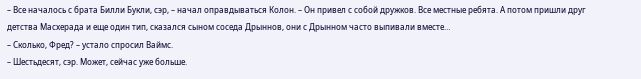– Все началось с брата Билли Букли, сэр, – начал оправдываться Колон. – Он привел с собой дружков. Все местные ребята. А потом пришли друг детства Масхерада и еще один тип, сказался сыном соседа Дрыннов, они с Дрынном часто выпивали вместе…
– Сколько, Фред? – устало спросил Ваймс.
– Шестьдесят, сэр. Может, сейчас уже больше.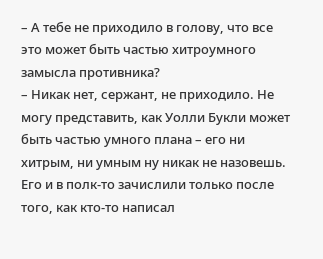– А тебе не приходило в голову, что все это может быть частью хитроумного замысла противника?
– Никак нет, сержант, не приходило. Не могу представить, как Уолли Букли может быть частью умного плана – его ни хитрым, ни умным ну никак не назовешь. Его и в полк-то зачислили только после того, как кто-то написал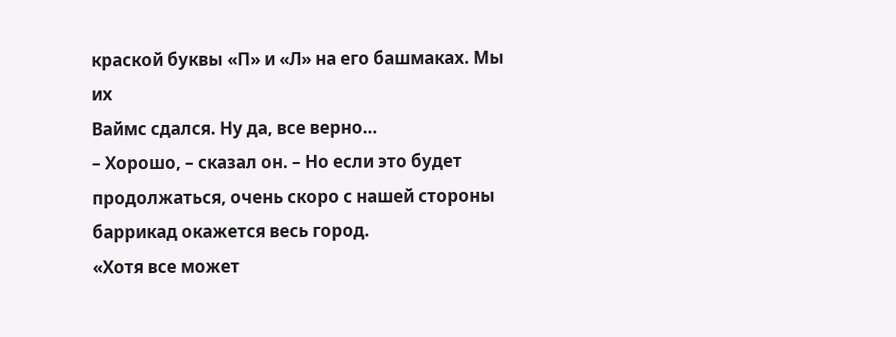краской буквы «П» и «Л» на его башмаках. Мы их
Ваймс сдался. Ну да, все верно…
– Хорошо, – сказал он. – Но если это будет продолжаться, очень скоро с нашей стороны баррикад окажется весь город.
«Хотя все может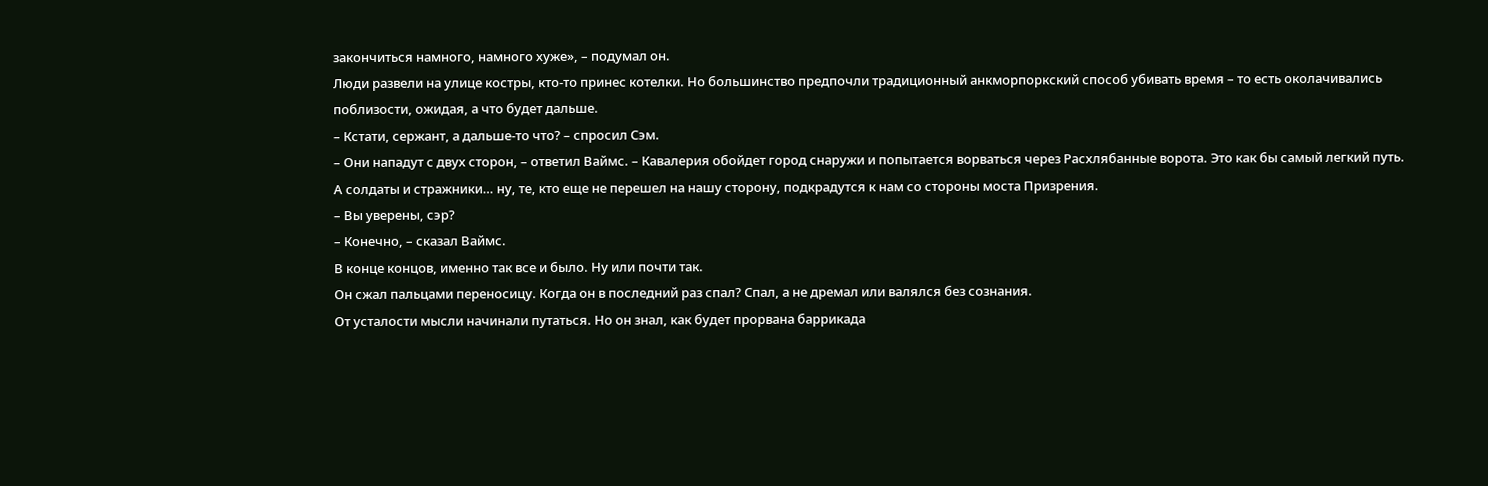закончиться намного, намного хуже», – подумал он.
Люди развели на улице костры, кто-то принес котелки. Но большинство предпочли традиционный анкморпоркский способ убивать время – то есть околачивались поблизости, ожидая, а что будет дальше.
– Кстати, сержант, а дальше-то что? – спросил Сэм.
– Они нападут с двух сторон, – ответил Ваймс. – Кавалерия обойдет город снаружи и попытается ворваться через Расхлябанные ворота. Это как бы самый легкий путь. А солдаты и стражники… ну, те, кто еще не перешел на нашу сторону, подкрадутся к нам со стороны моста Призрения.
– Вы уверены, сэр?
– Конечно, – сказал Ваймс.
В конце концов, именно так все и было. Ну или почти так.
Он сжал пальцами переносицу. Когда он в последний раз спал? Спал, а не дремал или валялся без сознания.
От усталости мысли начинали путаться. Но он знал, как будет прорвана баррикада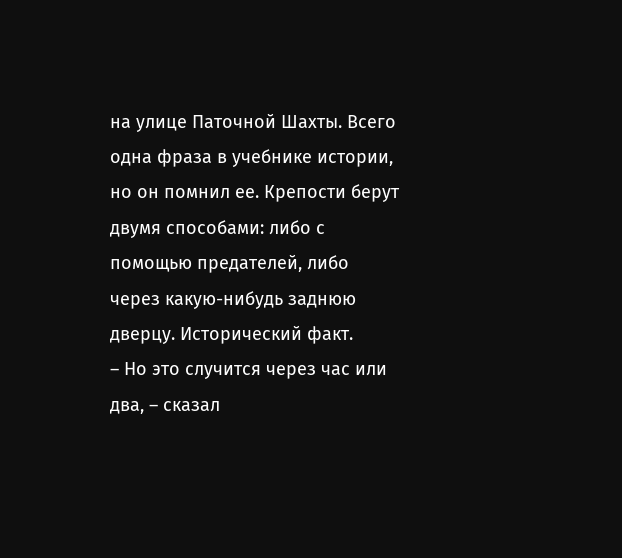на улице Паточной Шахты. Всего одна фраза в учебнике истории, но он помнил ее. Крепости берут двумя способами: либо с помощью предателей, либо через какую-нибудь заднюю дверцу. Исторический факт.
– Но это случится через час или два, – сказал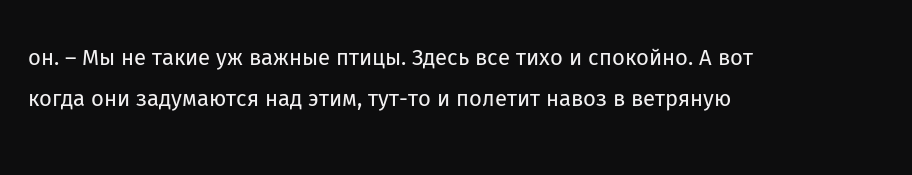он. – Мы не такие уж важные птицы. Здесь все тихо и спокойно. А вот когда они задумаются над этим, тут-то и полетит навоз в ветряную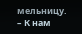мельницу.
– К нам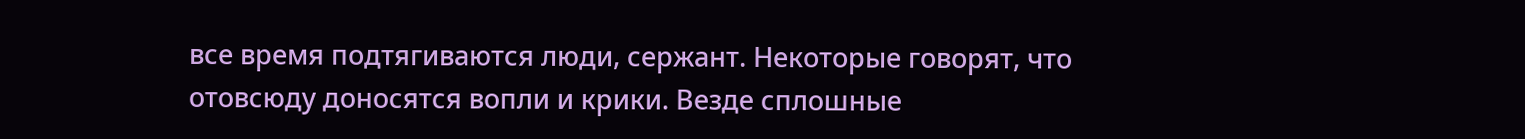все время подтягиваются люди, сержант. Некоторые говорят, что отовсюду доносятся вопли и крики. Везде сплошные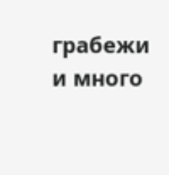грабежи и много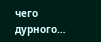чего дурного…